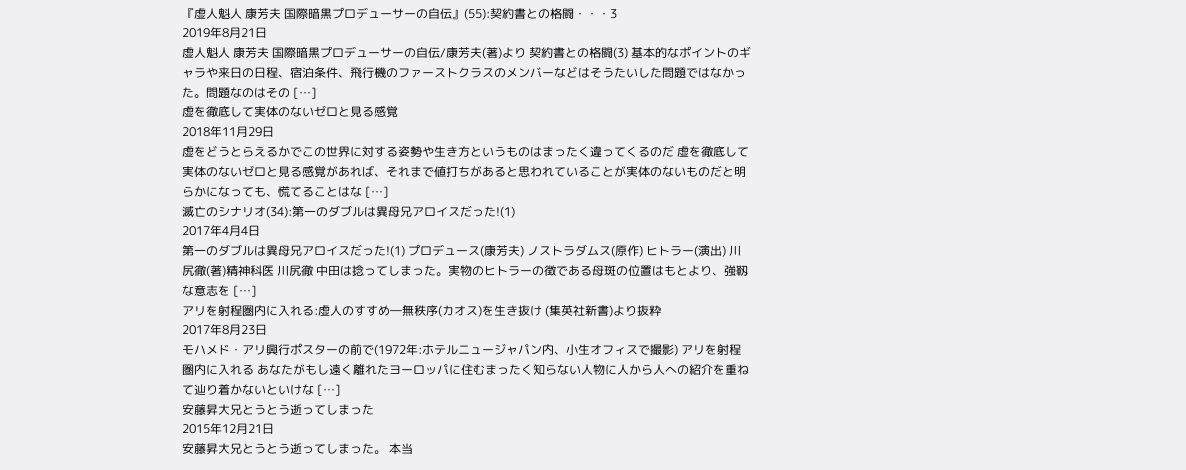『虚人魁人 康芳夫 国際暗黒プロデューサーの自伝』(55):契約書との格闘・・・3
2019年8月21日
虚人魁人 康芳夫 国際暗黒プロデューサーの自伝/康芳夫(著)より 契約書との格闘(3) 基本的なポイントのギャラや来日の日程、宿泊条件、飛行機のファーストクラスのメンバーなどはそうたいした問題ではなかった。問題なのはその […]
虚を徹底して実体のないゼロと見る感覚
2018年11月29日
虚をどうとらえるかでこの世界に対する姿勢や生き方というものはまったく違ってくるのだ 虚を徹底して実体のないゼロと見る感覚があれば、それまで値打ちがあると思われていることが実体のないものだと明らかになっても、慌てることはな […]
滅亡のシナリオ(34):第一のダブルは異母兄アロイスだった!(1)
2017年4月4日
第一のダブルは異母兄アロイスだった!(1) プロデュース(康芳夫) ノストラダムス(原作) ヒトラー(演出) 川尻徹(著)精神科医 川尻徹 中田は捻ってしまった。実物のヒトラーの徴である母斑の位置はもとより、強靱な意志を […]
アリを射程圏内に入れる:虚人のすすめ―無秩序(カオス)を生き抜け (集英社新書)より抜粋
2017年8月23日
モハメド・アリ興行ポスターの前で(1972年:ホテルニュージャパン内、小生オフィスで撮影) アリを射程圏内に入れる あなたがもし遠く離れたヨーロッパに住むまったく知らない人物に人から人への紹介を重ねて辿り着かないといけな […]
安藤昇大兄とうとう逝ってしまった
2015年12月21日
安藤昇大兄とうとう逝ってしまった。 本当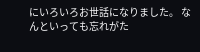にいろいろお世話になりました。 なんといっても忘れがた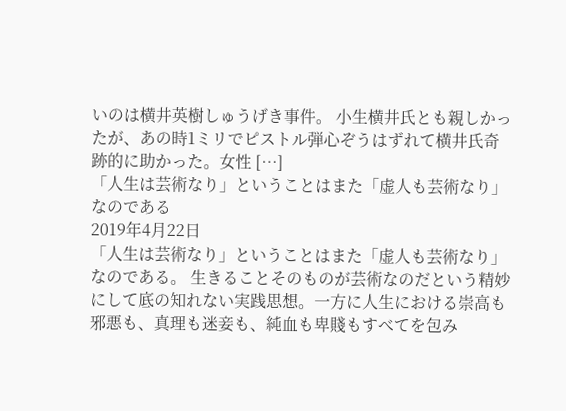いのは横井英樹しゅうげき事件。 小生横井氏とも親しかったが、あの時1ミリでピストル弾心ぞうはずれて横井氏奇跡的に助かった。女性 […]
「人生は芸術なり」ということはまた「虚人も芸術なり」なのである
2019年4月22日
「人生は芸術なり」ということはまた「虚人も芸術なり」なのである。 生きることそのものが芸術なのだという精妙にして底の知れない実践思想。一方に人生における崇高も邪悪も、真理も迷妾も、純血も卑賤もすべてを包み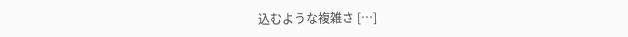込むような複雑さ […]